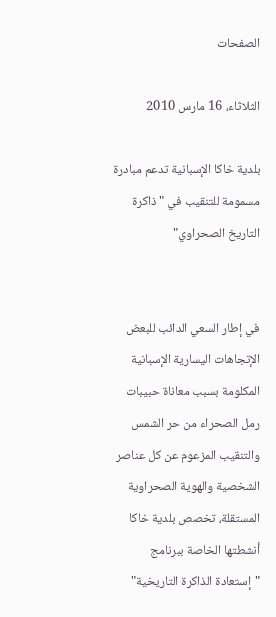الصفحات

الثلاثاء، 16 مارس 2010

بلدية خاكا الإسبانية تدعم مبادرة مسمومة للتنقيب في "ذاكرة التاريخ الصحراوي"


في إطار السعي الدائب للبعض الإتجاهات اليسارية الإسبانية المكلومة بسبب معاناة حبيبات رمل الصحراء من حر الشمس والتنقيب المزعوم عن كل عناصر الشخصية والهوية الصحراوية المستقلة، تخصص بلدية خاكا أنشطتها الخاصة ببرنامج "إستعادة الذاكرة التاريخية"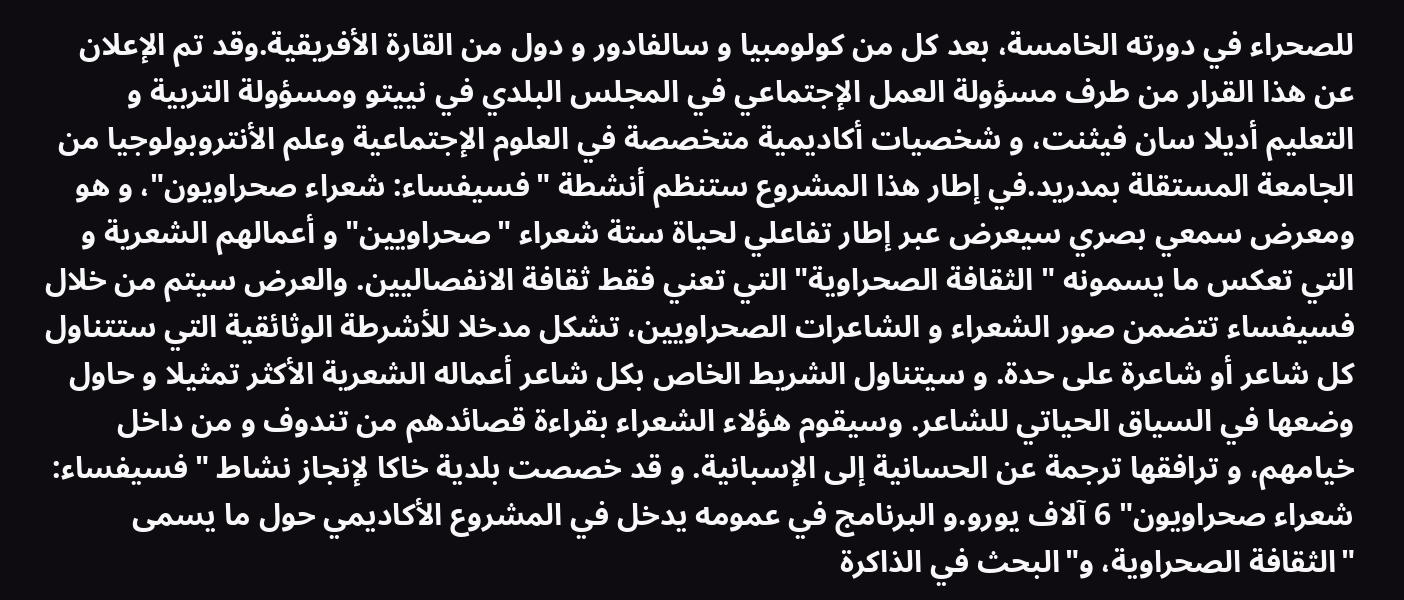للصحراء في دورته الخامسة، بعد كل من كولومبيا و سالفادور و دول من القارة الأفريقية.وقد تم الإعلان عن هذا القرار من طرف مسؤولة العمل الإجتماعي في المجلس البلدي في نييتو ومسؤولة التربية و التعليم أديلا سان فيثنت، و شخصيات أكاديمية متخصصة في العلوم الإجتماعية وعلم الأنتروبولوجيا من الجامعة المستقلة بمدريد.في إطار هذا المشروع ستنظم أنشطة "فسيفساء: شعراء صحراويون"، و هو ومعرض سمعي بصري سيعرض عبر إطار تفاعلي لحياة ستة شعراء "صحراويين" و أعمالهم الشعرية و التي تعكس ما يسمونه " الثقافة الصحراوية" التي تعني فقط ثقافة الانفصاليين. والعرض سيتم من خلال فسيفساء تتضمن صور الشعراء و الشاعرات الصحراويين، تشكل مدخلا للأشرطة الوثائقية التي ستتناول كل شاعر أو شاعرة على حدة. و سيتناول الشريط الخاص بكل شاعر أعماله الشعرية الأكثر تمثيلا و حاول وضعها في السياق الحياتي للشاعر. وسيقوم هؤلاء الشعراء بقراءة قصائدهم من تندوف و من داخل خيامهم، و ترافقها ترجمة عن الحسانية إلى الإسبانية. و قد خصصت بلدية خاكا لإنجاز نشاط "فسيفساء: شعراء صحراويون" 6 آلاف يورو.و البرنامج في عمومه يدخل في المشروع الأكاديمي حول ما يسمى "الثقافة الصحراوية، و"البحث في الذاكرة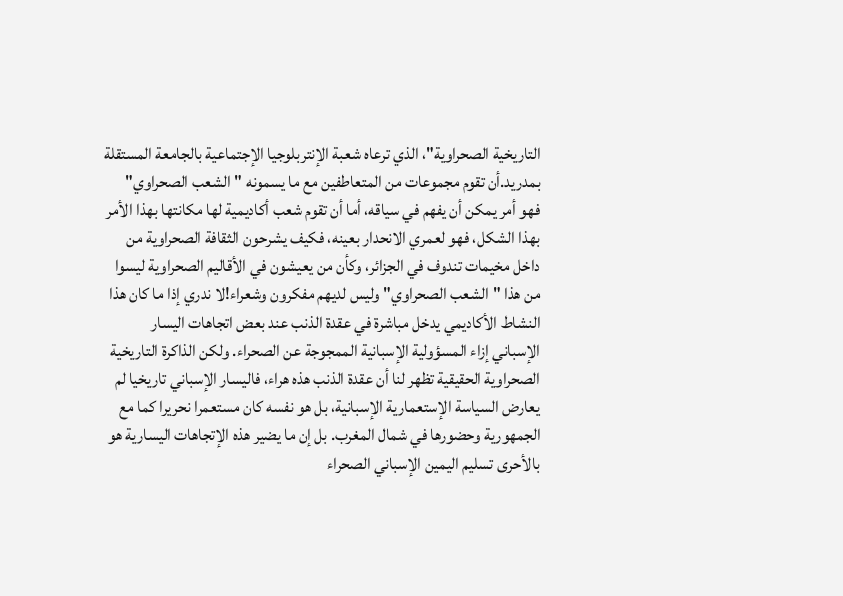التاريخية الصحراوية"، الذي ترعاه شعبة الإنتربلوجيا الإجتماعية بالجامعة المستقلة بمدريد.أن تقوم مجموعات من المتعاطفين مع ما يسمونه "الشعب الصحراوي" فهو أمر يمكن أن يفهم في سياقه، أما أن تقوم شعب أكاديمية لها مكانتها بهذا الأمر بهذا الشكل، فهو لعمري الانحدار بعينه، فكيف يشرحون الثقافة الصحراوية من داخل مخيمات تندوف في الجزائر، وكأن من يعيشون في الأقاليم الصحراوية ليسوا من هذا "الشعب الصحراوي" وليس لديهم مفكرون وشعراء!لا ندري إذا ما كان هذا النشاط الأكاديمي يدخل مباشرة في عقدة الذنب عند بعض اتجاهات اليسار الإسباني إزاء المسؤولية الإسبانية الممجوجة عن الصحراء. ولكن الذاكرة التاريخية الصحراوية الحقيقية تظهر لنا أن عقدة الذنب هذه هراء، فاليسار الإسباني تاريخيا لم يعارض السياسة الإستعمارية الإسبانية، بل هو نفسه كان مستعمرا نحريرا كما مع الجمهورية وحضورها في شمال المغرب. بل إن ما يضير هذه الإتجاهات اليسارية هو بالأحرى تسليم اليمين الإسباني الصحراء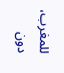للمغرب، دون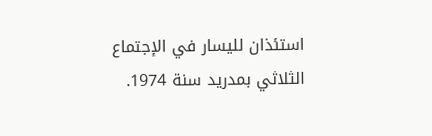استئذان لليسار في الإجتماع الثلاثي بمدريد سنة 1974.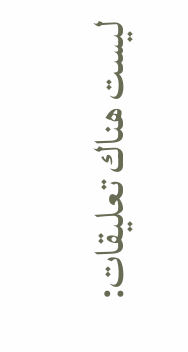ليست هناك تعليقات: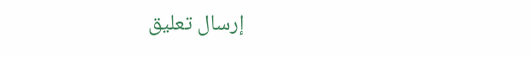إرسال تعليق